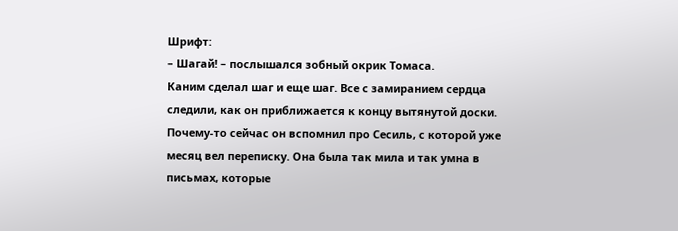Шрифт:
– Шагай! – послышался зобный окрик Томаса.
Каним сделал шаг и еще шаг. Все с замиранием сердца следили, как он приближается к концу вытянутой доски. Почему-то сейчас он вспомнил про Сесиль, с которой уже месяц вел переписку. Она была так мила и так умна в письмах, которые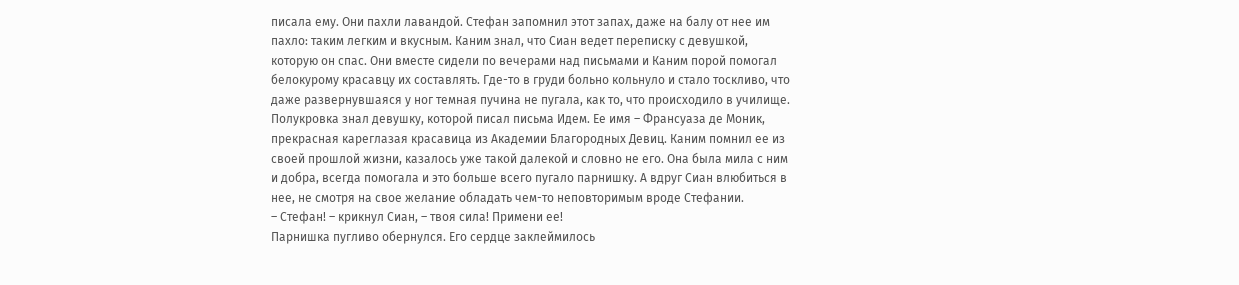писала ему. Они пахли лавандой. Стефан запомнил этот запах, даже на балу от нее им пахло: таким легким и вкусным. Каним знал, что Сиан ведет переписку с девушкой, которую он спас. Они вместе сидели по вечерами над письмами и Каним порой помогал белокурому красавцу их составлять. Где-то в груди больно кольнуло и стало тоскливо, что даже развернувшаяся у ног темная пучина не пугала, как то, что происходило в училище. Полукровка знал девушку, которой писал письма Идем. Ее имя – Франсуаза де Моник, прекрасная кареглазая красавица из Академии Благородных Девиц. Каним помнил ее из своей прошлой жизни, казалось уже такой далекой и словно не его. Она была мила с ним и добра, всегда помогала и это больше всего пугало парнишку. А вдруг Сиан влюбиться в нее, не смотря на свое желание обладать чем-то неповторимым вроде Стефании.
– Стефан! – крикнул Сиан, – твоя сила! Примени ее!
Парнишка пугливо обернулся. Его сердце заклеймилось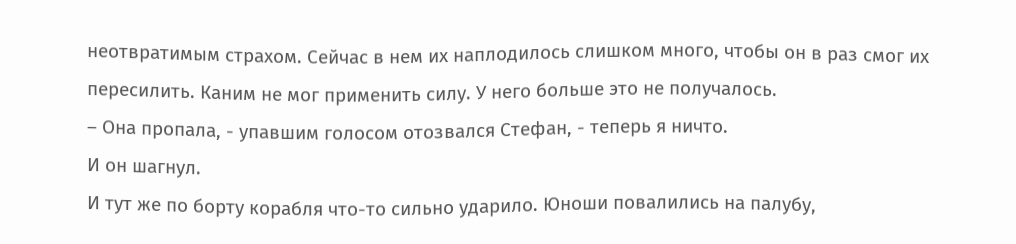неотвратимым страхом. Сейчас в нем их наплодилось слишком много, чтобы он в раз смог их пересилить. Каним не мог применить силу. У него больше это не получалось.
– Она пропала, - упавшим голосом отозвался Стефан, - теперь я ничто.
И он шагнул.
И тут же по борту корабля что-то сильно ударило. Юноши повалились на палубу,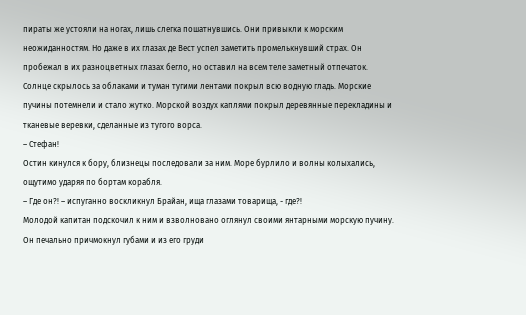пираты же устояли на ногах, лишь слегка пошатнувшись. Они привыкли к морским неожиданностям. Но даже в их глазах де Вест успел заметить промелькнувший страх. Он пробежал в их разноцветных глазах бегло, но оставил на всем теле заметный отпечаток.
Солнце скрылось за облаками и туман тугими лентами покрыл всю водную гладь. Морские пучины потемнели и стало жутко. Морской воздух каплями покрыл деревянные перекладины и тканевые веревки, сделанные из тугого ворса.
– Стефан!
Остин кинулся к бору, близнецы последовали за ним. Море бурлило и волны колыхались, ощутимо ударяя по бортам корабля.
– Где он?! – испуганно воскликнул Брайан, ища глазами товарища, - где?!
Молодой капитан подскочил к ним и взволновано оглянул своими янтарными морскую пучину. Он печально причмокнул губами и из его груди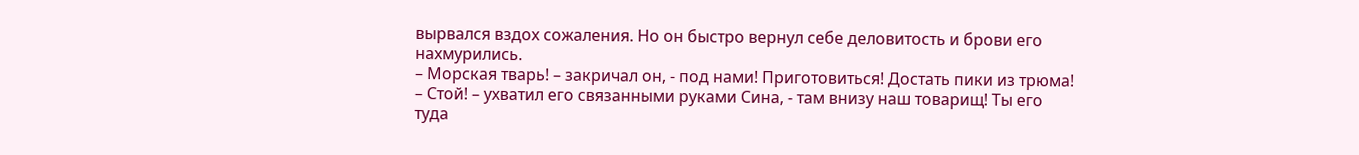вырвался вздох сожаления. Но он быстро вернул себе деловитость и брови его нахмурились.
– Морская тварь! – закричал он, - под нами! Приготовиться! Достать пики из трюма!
– Стой! – ухватил его связанными руками Сина, - там внизу наш товарищ! Ты его туда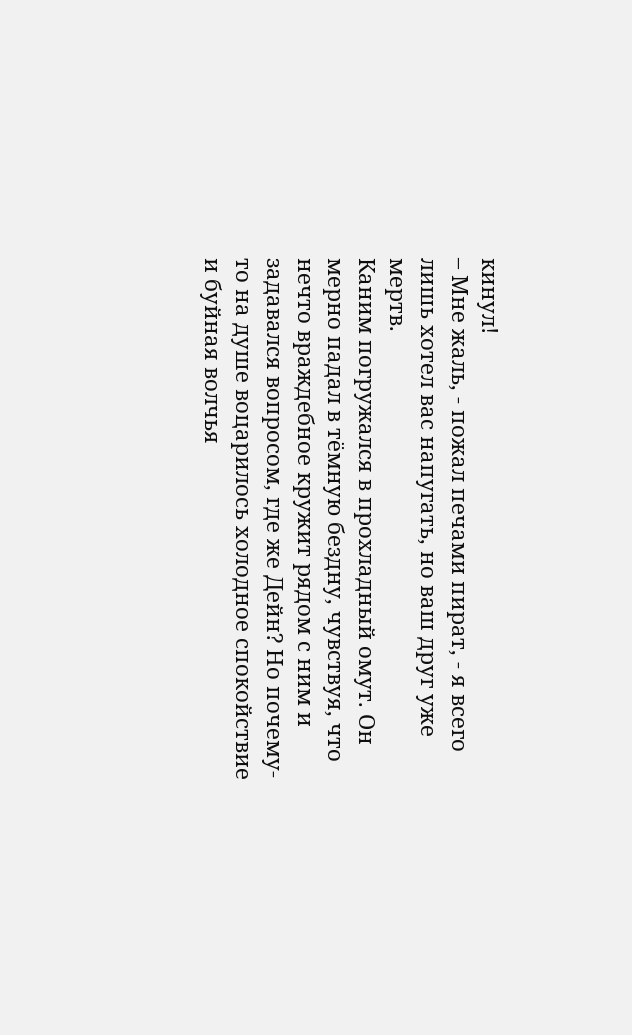кинул!
– Мне жаль, - пожал печами пират, - я всего лишь хотел вас напугать, но ваш друг уже мертв.
Каним погружался в прохладный омут. Он мерно падал в тёмную бездну, чувствуя, что нечто враждебное кружит рядом с ним и задавался вопросом, где же Дейн? Но почему-то на душе воцарилось холодное спокойствие и буйная волчья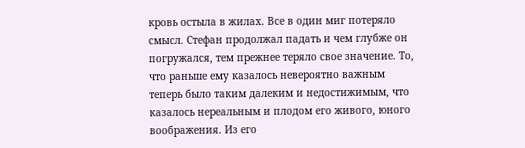кровь остыла в жилах. Все в один миг потеряло смысл. Стефан продолжал падать и чем глубже он погружался, тем прежнее теряло свое значение. То, что раньше ему казалось невероятно важным теперь было таким далеким и недостижимым, что казалось нереальным и плодом его живого, юного воображения. Из его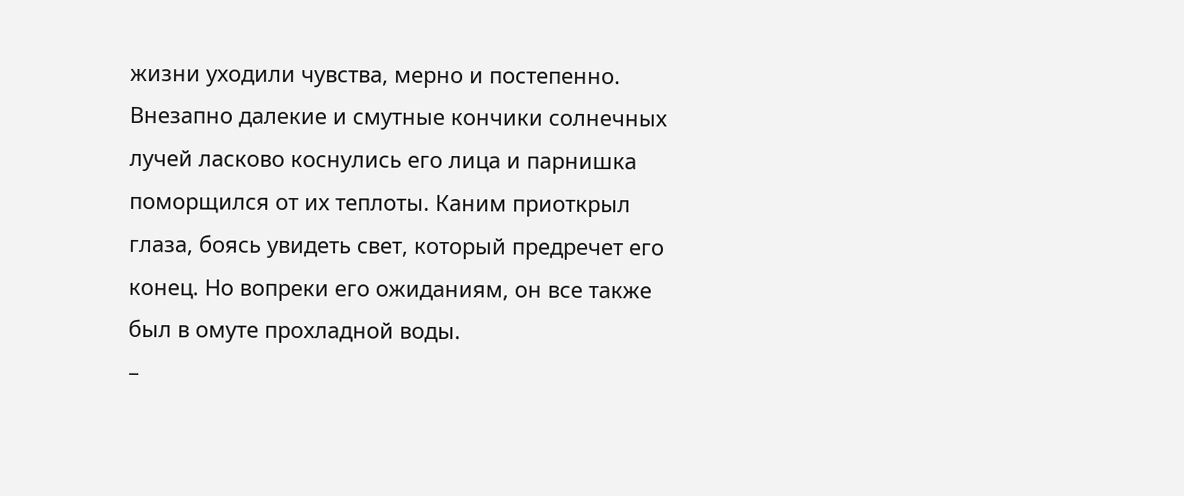жизни уходили чувства, мерно и постепенно.
Внезапно далекие и смутные кончики солнечных лучей ласково коснулись его лица и парнишка поморщился от их теплоты. Каним приоткрыл глаза, боясь увидеть свет, который предречет его конец. Но вопреки его ожиданиям, он все также был в омуте прохладной воды.
–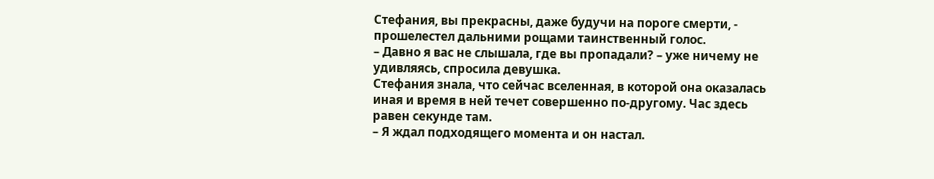Стефания, вы прекрасны, даже будучи на пороге смерти, - прошелестел дальними рощами таинственный голос.
– Давно я вас не слышала, где вы пропадали? – уже ничему не удивляясь, спросила девушка.
Стефания знала, что сейчас вселенная, в которой она оказалась иная и время в ней течет совершенно по-другому. Час здесь равен секунде там.
– Я ждал подходящего момента и он настал.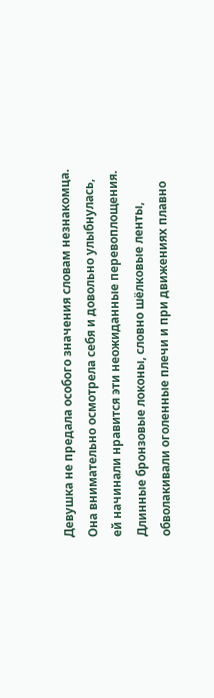Девушка не предала особого значения словам незнакомца. Она внимательно осмотрела себя и довольно улыбнулась, ей начинали нравится эти неожиданные перевоплощения. Длинные бронзовые локоны, словно шёлковые ленты, обволакивали оголенные плечи и при движениях плавно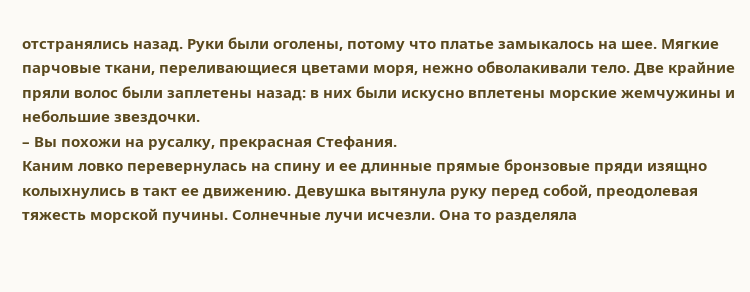отстранялись назад. Руки были оголены, потому что платье замыкалось на шее. Мягкие парчовые ткани, переливающиеся цветами моря, нежно обволакивали тело. Две крайние пряли волос были заплетены назад: в них были искусно вплетены морские жемчужины и небольшие звездочки.
– Вы похожи на русалку, прекрасная Стефания.
Каним ловко перевернулась на спину и ее длинные прямые бронзовые пряди изящно колыхнулись в такт ее движению. Девушка вытянула руку перед собой, преодолевая тяжесть морской пучины. Солнечные лучи исчезли. Она то разделяла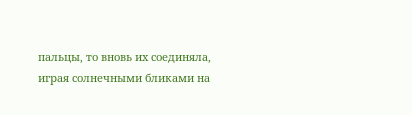пальцы, то вновь их соединяла, играя солнечными бликами на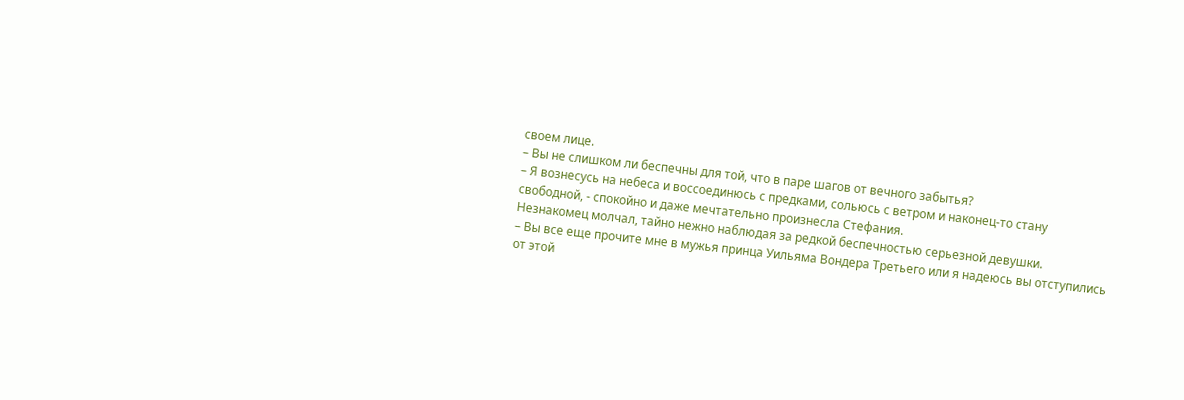своем лице.
– Вы не слишком ли беспечны для той, что в паре шагов от вечного забытья?
– Я вознесусь на небеса и воссоединюсь с предками, сольюсь с ветром и наконец-то стану свободной, - спокойно и даже мечтательно произнесла Стефания.
Незнакомец молчал, тайно нежно наблюдая за редкой беспечностью серьезной девушки.
– Вы все еще прочите мне в мужья принца Уильяма Вондера Третьего или я надеюсь вы отступились от этой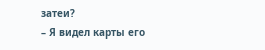затеи?
– Я видел карты его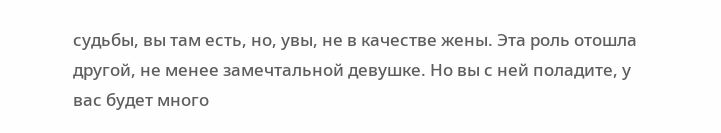судьбы, вы там есть, но, увы, не в качестве жены. Эта роль отошла другой, не менее замечтальной девушке. Но вы с ней поладите, у вас будет много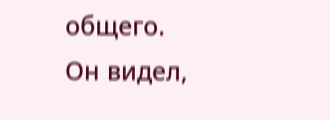общего.
Он видел,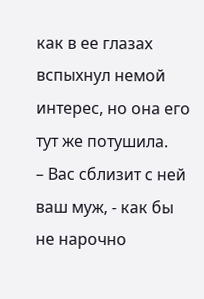как в ее глазах вспыхнул немой интерес, но она его тут же потушила.
– Вас сблизит с ней ваш муж, - как бы не нарочно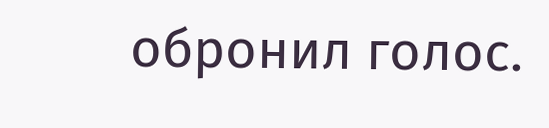обронил голос.